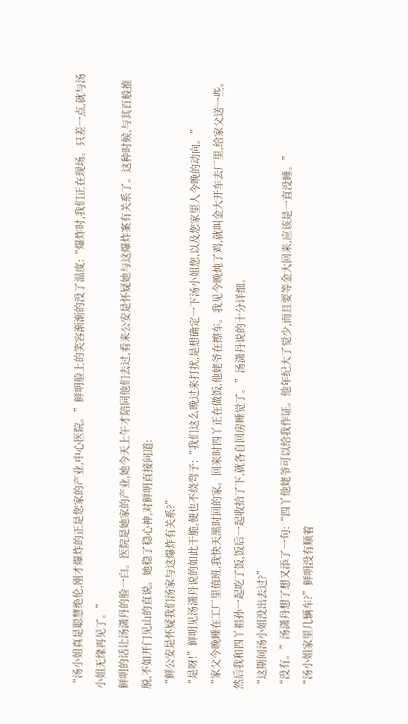“汤小姐真是聪慧绝伦,刚才爆炸的正是您家的产业,中心医院。”鲜明脸上的笑容渐渐的没了温度:“爆炸时,我们正在现场。只差一点,就与汤小姐无缘再见了。”
鲜明的话让汤潇丹的脸一白。医院是她家的产业,她今天上午才陪同他们去过,看来公安是怀疑她与这爆炸案有关系了。这种时候,与其百般推脱,不如开门见山的直说。她稳了稳心神,对鲜明直接问道:
“鲜公安是怀疑我们汤家与这爆炸有关系?”
“是呀!”鲜明见汤潇丹说的如此干脆,便也不绕弯子:“我们这么晚过来打扰,是想确定一下汤小姐您,以及您家里人今晚的动向。”
“家父今晚睡在工厂里值班,我快天黑时回的家。回来时四丫正在做饭,他姥爷在擦车。我见今晚炖了鸡,就叫金大开车去厂里,给家父送一些。然后我和四丫祖孙一起吃了饭,饭后一起收拾了下,就各自回房睡觉了。”汤潇丹说的十分详细。
“这期间汤小姐没出去过?”
“没有。”汤潇丹想了想又添了一句:“四丫他姥爷可以给我作证。他年纪大了觉少,而且要等金大回来,应该是一直没睡。”
“汤小姐家里几辆车?”鲜明没有顺着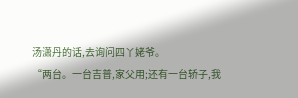汤潇丹的话,去询问四丫姥爷。
“两台。一台吉普,家父用;还有一台轿子,我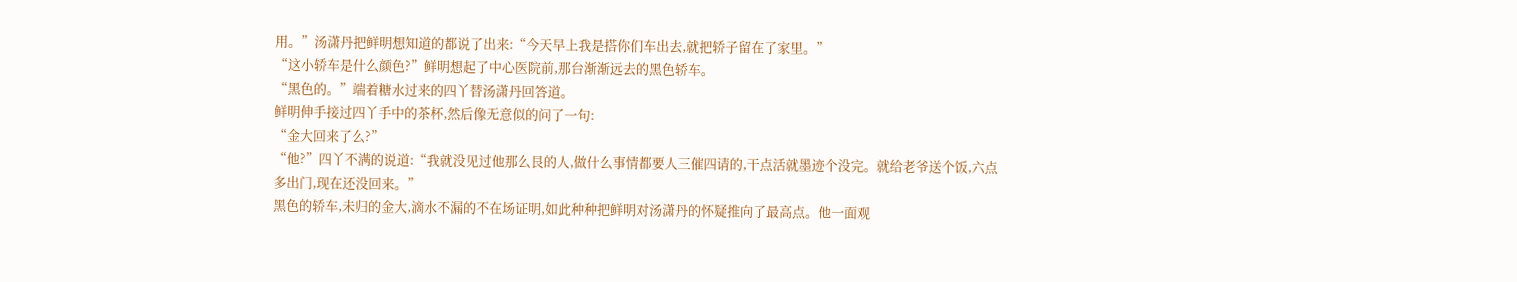用。”汤潇丹把鲜明想知道的都说了出来:“今天早上我是搭你们车出去,就把轿子留在了家里。”
“这小轿车是什么颜色?”鲜明想起了中心医院前,那台渐渐远去的黑色轿车。
“黑色的。”端着糖水过来的四丫替汤潇丹回答道。
鲜明伸手接过四丫手中的茶杯,然后像无意似的问了一句:
“金大回来了么?”
“他?”四丫不满的说道:“我就没见过他那么艮的人,做什么事情都要人三催四请的,干点活就墨迹个没完。就给老爷送个饭,六点多出门,现在还没回来。”
黑色的轿车,未归的金大,滴水不漏的不在场证明,如此种种把鲜明对汤潇丹的怀疑推向了最高点。他一面观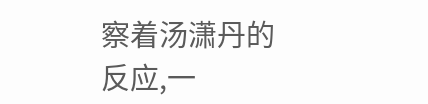察着汤潇丹的反应,一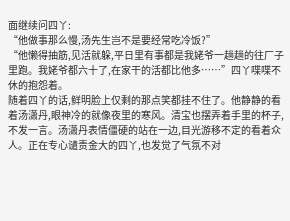面继续问四丫:
“他做事那么慢,汤先生岂不是要经常吃冷饭?”
“他懒得抽筋,见活就躲,平日里有事都是我姥爷一趟趟的往厂子里跑。我姥爷都六十了,在家干的活都比他多……”四丫喋喋不休的抱怨着。
随着四丫的话,鲜明脸上仅剩的那点笑都挂不住了。他静静的看着汤潇丹,眼神冷的就像夜里的寒风。清宝也摆弄着手里的杯子,不发一言。汤潇丹表情僵硬的站在一边,目光游移不定的看着众人。正在专心谴责金大的四丫,也发觉了气氛不对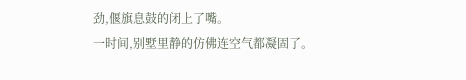劲,偃旗息鼓的闭上了嘴。
一时间,别墅里静的仿佛连空气都凝固了。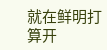就在鲜明打算开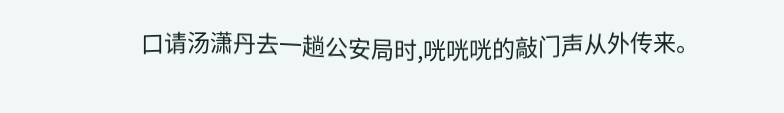口请汤潇丹去一趟公安局时,咣咣咣的敲门声从外传来。